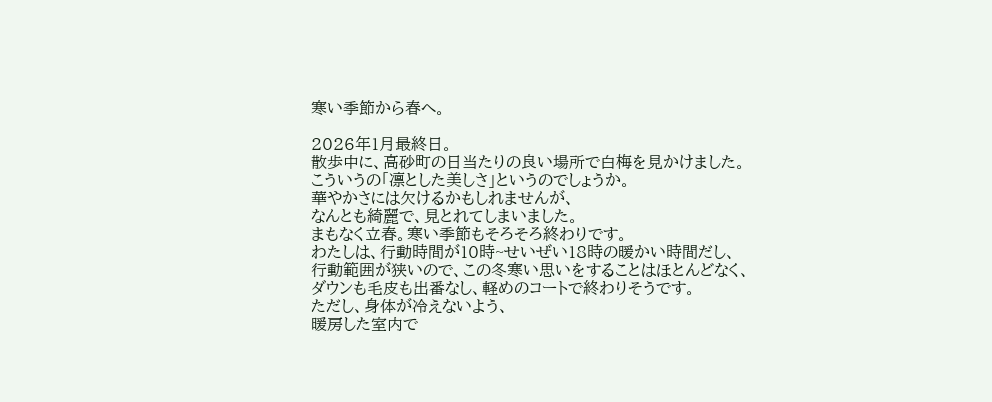寒い季節から春へ。

2026年1月最終日。
散歩中に、高砂町の日当たりの良い場所で白梅を見かけました。
こういうの「凛とした美しさ」というのでしょうか。
華やかさには欠けるかもしれませんが、
なんとも綺麗で、見とれてしまいました。
まもなく立春。寒い季節もそろそろ終わりです。
わたしは、行動時間が10時~せいぜい18時の暖かい時間だし、
行動範囲が狭いので、この冬寒い思いをすることはほとんどなく、
ダウンも毛皮も出番なし、軽めのコートで終わりそうです。
ただし、身体が冷えないよう、
暖房した室内で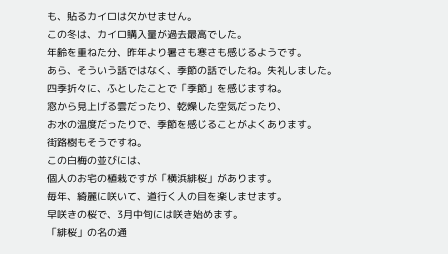も、貼るカイロは欠かせません。
この冬は、カイロ購入量が過去最高でした。
年齢を重ねた分、昨年より暑さも寒さも感じるようです。
あら、そういう話ではなく、季節の話でしたね。失礼しました。
四季折々に、ふとしたことで「季節」を感じますね。
窓から見上げる雲だったり、乾燥した空気だったり、
お水の温度だったりで、季節を感じることがよくあります。
街路樹もそうですね。
この白梅の並びには、
個人のお宅の植栽ですが「横浜緋桜」があります。
毎年、綺麗に咲いて、道行く人の目を楽しませます。
早咲きの桜で、3月中旬には咲き始めます。
「緋桜」の名の通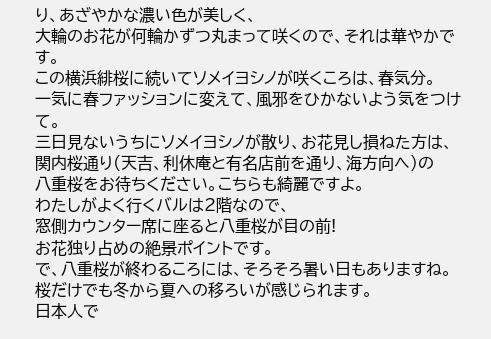り、あざやかな濃い色が美しく、
大輪のお花が何輪かずつ丸まって咲くので、それは華やかです。
この横浜緋桜に続いてソメイヨシノが咲くころは、春気分。
一気に春ファッションに変えて、風邪をひかないよう気をつけて。
三日見ないうちにソメイヨシノが散り、お花見し損ねた方は、
関内桜通り(天吉、利休庵と有名店前を通り、海方向へ)の
八重桜をお待ちください。こちらも綺麗ですよ。
わたしがよく行くバルは2階なので、
窓側カウンター席に座ると八重桜が目の前!
お花独り占めの絶景ポイントです。
で、八重桜が終わるころには、そろそろ暑い日もありますね。
桜だけでも冬から夏への移ろいが感じられます。
日本人で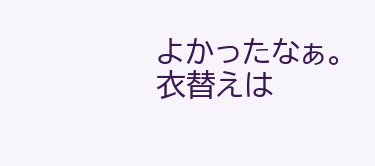よかったなぁ。
衣替えは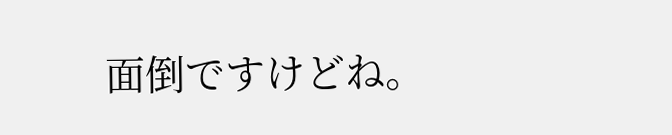面倒ですけどね。